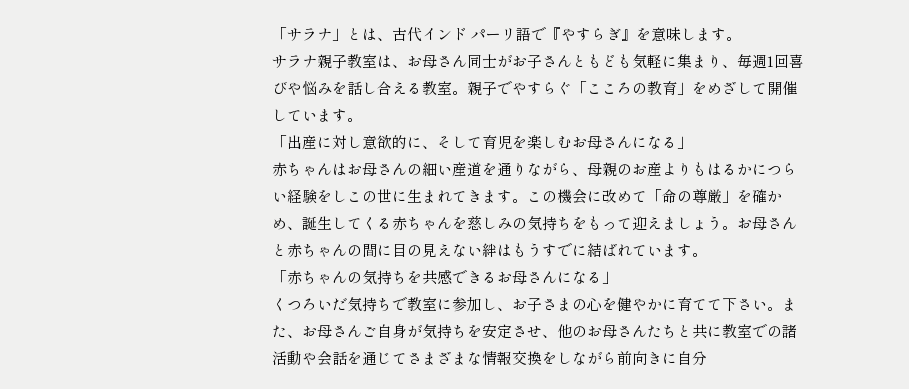「サラナ」とは、古代インド パーリ語で『やすらぎ』を意味します。
サラナ親子教室は、お母さん同士がお子さんともども気軽に集まり、毎週1回喜びや悩みを話し合える教室。親子でやすらぐ「こころの教育」をめざして開催しています。
「出産に対し意欲的に、そして育児を楽しむお母さんになる」
赤ちゃんはお母さんの細い産道を通りながら、母親のお産よりもはるかにつらい経験をしこの世に生まれてきます。この機会に改めて「命の尊厳」を確かめ、誕生してくる赤ちゃんを慈しみの気持ちをもって迎えましょう。お母さんと赤ちゃんの間に目の見えない絆はもうすでに結ばれています。
「赤ちゃんの気持ちを共感できるお母さんになる」
くつろいだ気持ちで教室に参加し、お子さまの心を健やかに育てて下さい。また、お母さんご自身が気持ちを安定させ、他のお母さんたちと共に教室での諸活動や会話を通じてさまざまな情報交換をしながら前向きに自分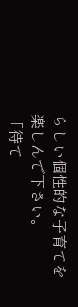らしい個性的な子育てを楽しんで下さい。
「待て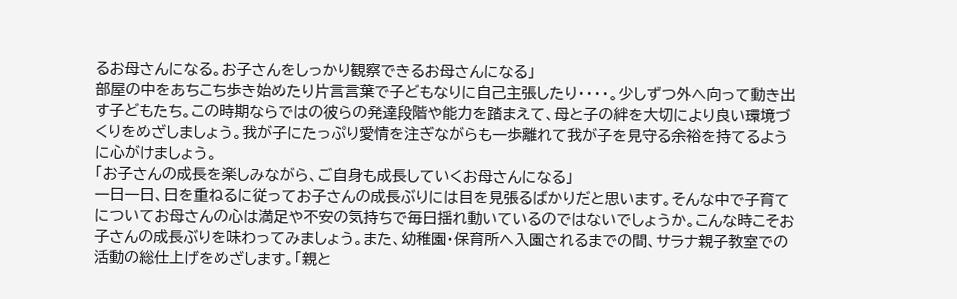るお母さんになる。お子さんをしっかり観察できるお母さんになる」
部屋の中をあちこち歩き始めたり片言言葉で子どもなりに自己主張したり・・・・。少しずつ外へ向って動き出す子どもたち。この時期ならではの彼らの発達段階や能力を踏まえて、母と子の絆を大切により良い環境づくりをめざしましょう。我が子にたっぷり愛情を注ぎながらも一歩離れて我が子を見守る余裕を持てるように心がけましょう。
「お子さんの成長を楽しみながら、ご自身も成長していくお母さんになる」
一日一日、日を重ねるに従ってお子さんの成長ぶりには目を見張るばかりだと思います。そんな中で子育てについてお母さんの心は満足や不安の気持ちで毎日揺れ動いているのではないでしょうか。こんな時こそお子さんの成長ぶりを味わってみましょう。また、幼稚園・保育所へ入園されるまでの間、サラナ親子教室での活動の総仕上げをめざします。「親と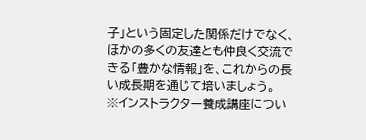子」という固定した関係だけでなく、ほかの多くの友達とも仲良く交流できる「豊かな情報」を、これからの長い成長期を通じて培いましょう。
※インストラクター養成講座につい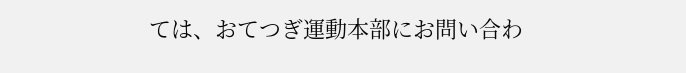ては、おてつぎ運動本部にお問い合わ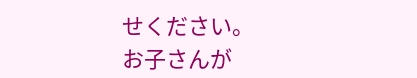せください。
お子さんが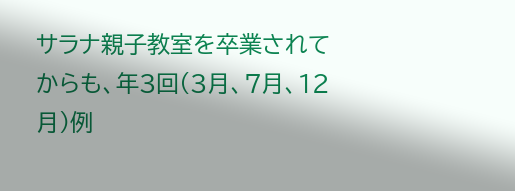サラナ親子教室を卒業されてからも、年3回(3月、7月、12月)例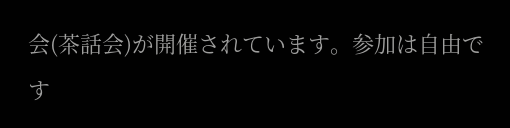会(茶話会)が開催されています。参加は自由です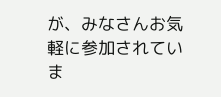が、みなさんお気軽に参加されていま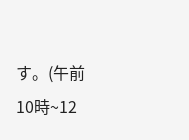す。(午前10時~12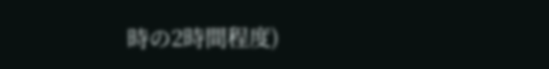時の2時間程度)